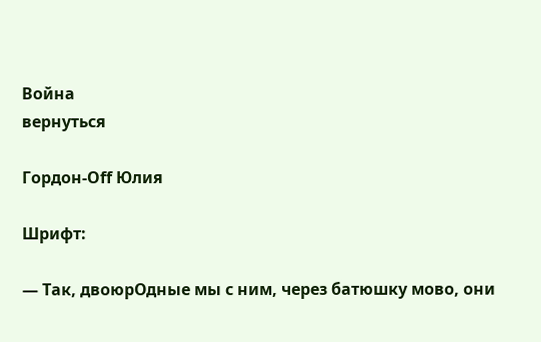Война
вернуться

Гордон-Off Юлия

Шрифт:

— Так, двоюрОдные мы с ним, через батюшку мово, они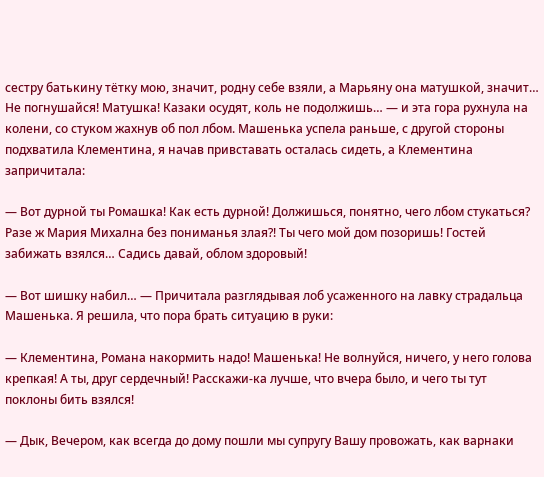сестру батькину тётку мою, значит, родну себе взяли, а Марьяну она матушкой, значит… Не погнушайся! Матушка! Казаки осудят, коль не подолжишь… — и эта гора рухнула на колени, со стуком жахнув об пол лбом. Машенька успела раньше, с другой стороны подхватила Клементина, я начав привставать осталась сидеть, а Клементина запричитала:

— Вот дурной ты Ромашка! Как есть дурной! Должишься, понятно, чего лбом стукаться? Разе ж Мария Михална без пониманья злая?! Ты чего мой дом позоришь! Гостей забижать взялся… Садись давай, облом здоровый!

— Вот шишку набил… — Причитала разглядывая лоб усаженного на лавку страдальца Машенька. Я решила, что пора брать ситуацию в руки:

— Клементина, Романа накормить надо! Машенька! Не волнуйся, ничего, у него голова крепкая! А ты, друг сердечный! Расскажи-ка лучше, что вчера было, и чего ты тут поклоны бить взялся!

— Дык, Вечером, как всегда до дому пошли мы супругу Вашу провожать, как варнаки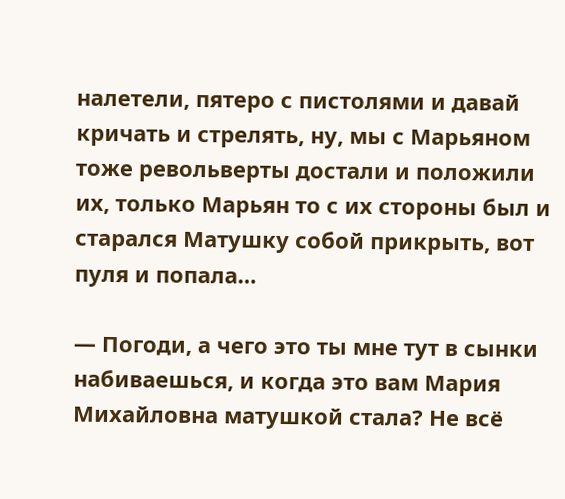налетели, пятеро с пистолями и давай кричать и стрелять, ну, мы с Марьяном тоже револьверты достали и положили их, только Марьян то с их стороны был и старался Матушку собой прикрыть, вот пуля и попала…

— Погоди, а чего это ты мне тут в сынки набиваешься, и когда это вам Мария Михайловна матушкой стала? Не всё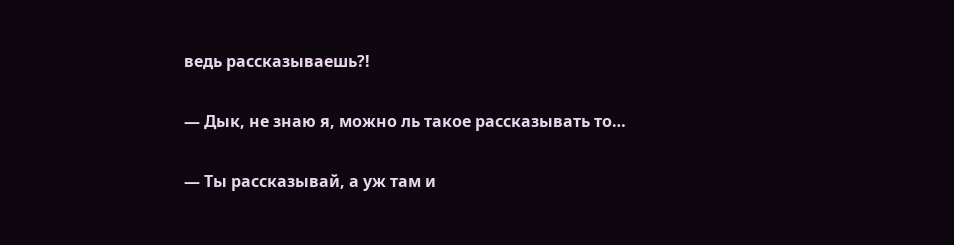ведь рассказываешь?!

— Дык, не знаю я, можно ль такое рассказывать то…

— Ты рассказывай, а уж там и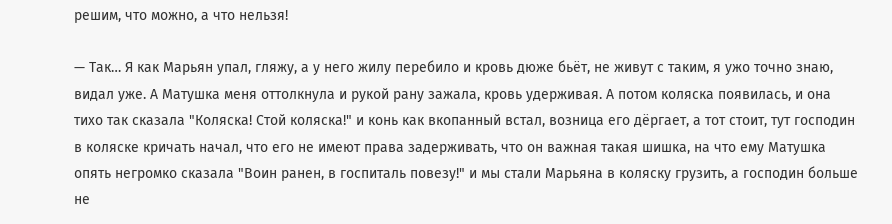решим, что можно, а что нельзя!

— Так… Я как Марьян упал, гляжу, а у него жилу перебило и кровь дюже бьёт, не живут с таким, я ужо точно знаю, видал уже. А Матушка меня оттолкнула и рукой рану зажала, кровь удерживая. А потом коляска появилась, и она тихо так сказала "Коляска! Стой коляска!" и конь как вкопанный встал, возница его дёргает, а тот стоит, тут господин в коляске кричать начал, что его не имеют права задерживать, что он важная такая шишка, на что ему Матушка опять негромко сказала "Воин ранен, в госпиталь повезу!" и мы стали Марьяна в коляску грузить, а господин больше не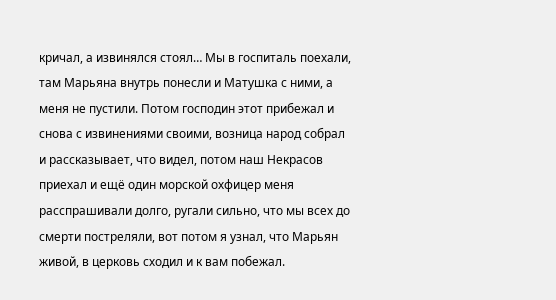кричал, а извинялся стоял… Мы в госпиталь поехали, там Марьяна внутрь понесли и Матушка с ними, а меня не пустили. Потом господин этот прибежал и снова с извинениями своими, возница народ собрал и рассказывает, что видел, потом наш Некрасов приехал и ещё один морской охфицер меня расспрашивали долго, ругали сильно, что мы всех до смерти постреляли, вот потом я узнал, что Марьян живой, в церковь сходил и к вам побежал.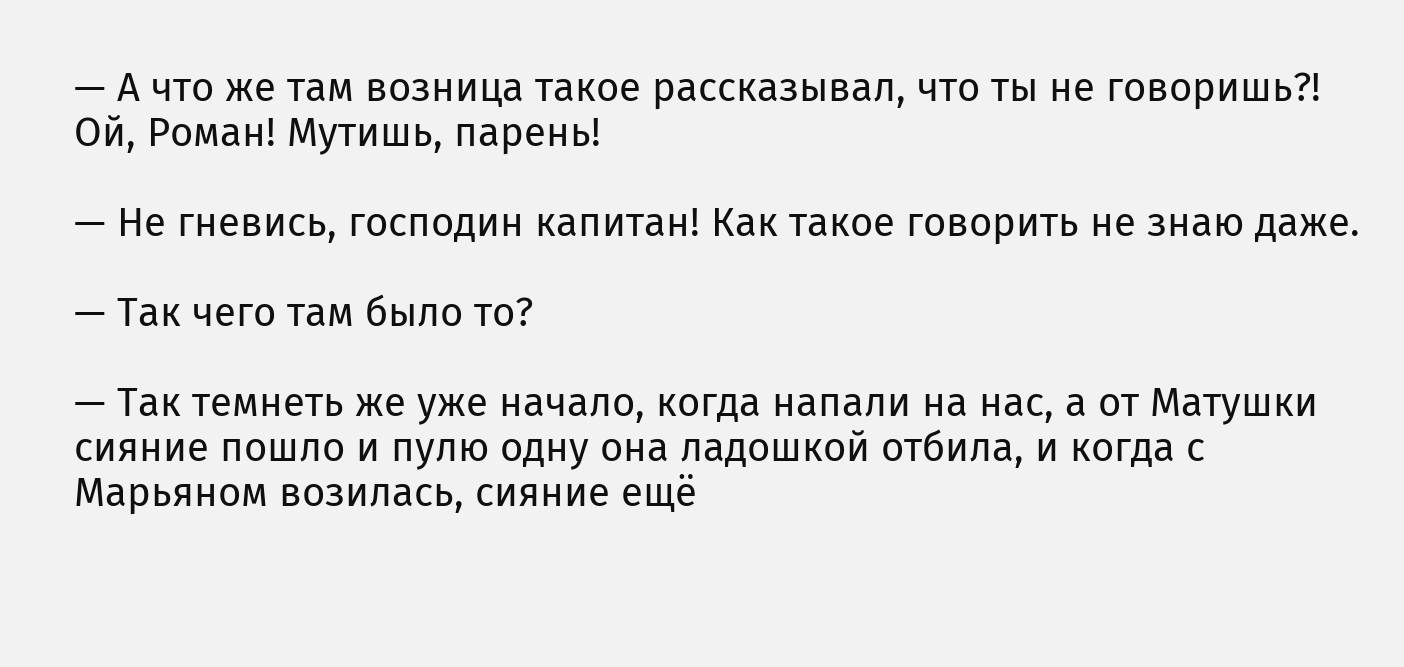— А что же там возница такое рассказывал, что ты не говоришь?! Ой, Роман! Мутишь, парень!

— Не гневись, господин капитан! Как такое говорить не знаю даже.

— Так чего там было то?

— Так темнеть же уже начало, когда напали на нас, а от Матушки сияние пошло и пулю одну она ладошкой отбила, и когда с Марьяном возилась, сияние ещё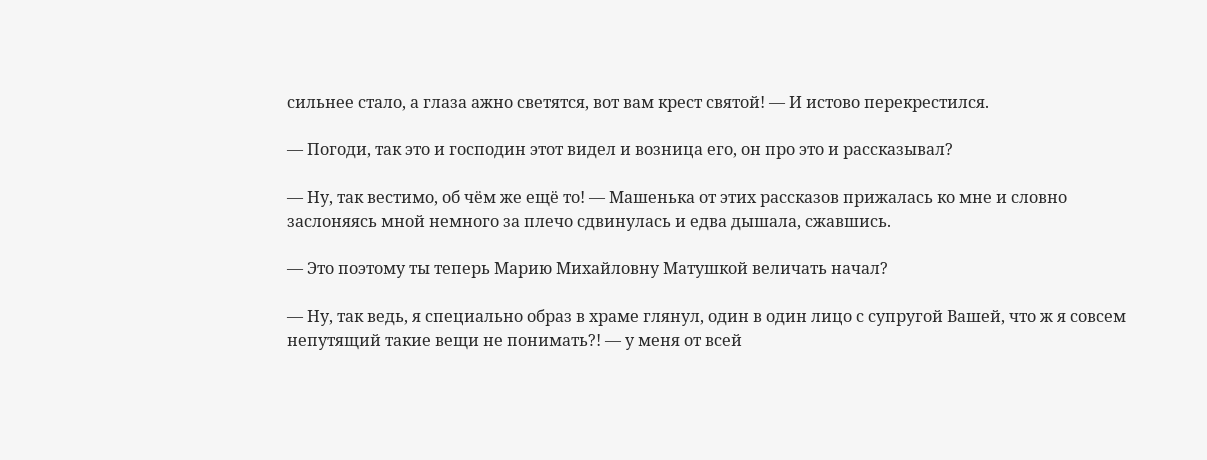сильнее стало, а глаза ажно светятся, вот вам крест святой! — И истово перекрестился.

— Погоди, так это и господин этот видел и возница его, он про это и рассказывал?

— Ну, так вестимо, об чём же ещё то! — Машенька от этих рассказов прижалась ко мне и словно заслоняясь мной немного за плечо сдвинулась и едва дышала, сжавшись.

— Это поэтому ты теперь Марию Михайловну Матушкой величать начал?

— Ну, так ведь, я специально образ в храме глянул, один в один лицо с супругой Вашей, что ж я совсем непутящий такие вещи не понимать?! — у меня от всей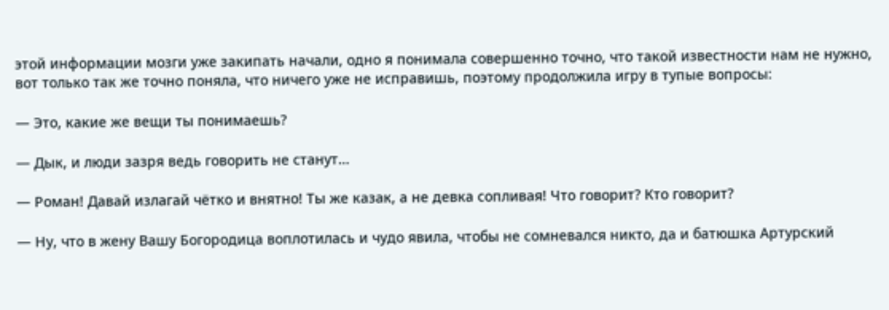этой информации мозги уже закипать начали, одно я понимала совершенно точно, что такой известности нам не нужно, вот только так же точно поняла, что ничего уже не исправишь, поэтому продолжила игру в тупые вопросы:

— Это, какие же вещи ты понимаешь?

— Дык, и люди зазря ведь говорить не станут…

— Роман! Давай излагай чётко и внятно! Ты же казак, а не девка сопливая! Что говорит? Кто говорит?

— Ну, что в жену Вашу Богородица воплотилась и чудо явила, чтобы не сомневался никто, да и батюшка Артурский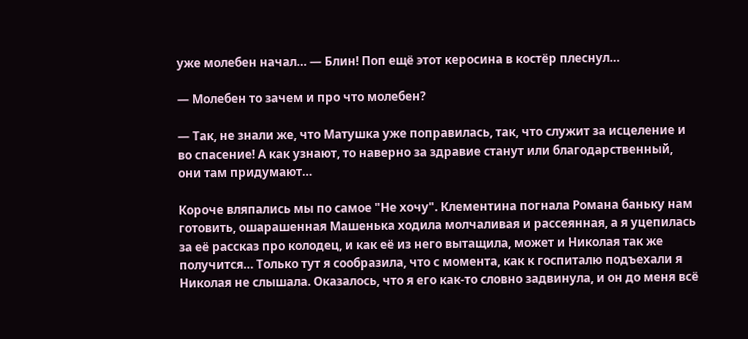уже молебен начал… — Блин! Поп ещё этот керосина в костёр плеснул…

— Молебен то зачем и про что молебен?

— Так, не знали же, что Матушка уже поправилась, так, что служит за исцеление и во спасение! А как узнают, то наверно за здравие станут или благодарственный, они там придумают…

Короче вляпались мы по самое "Не хочу". Клементина погнала Романа баньку нам готовить, ошарашенная Машенька ходила молчаливая и рассеянная, а я уцепилась за её рассказ про колодец, и как её из него вытащила, может и Николая так же получится… Только тут я сообразила, что с момента, как к госпиталю подъехали я Николая не слышала. Оказалось, что я его как-то словно задвинула, и он до меня всё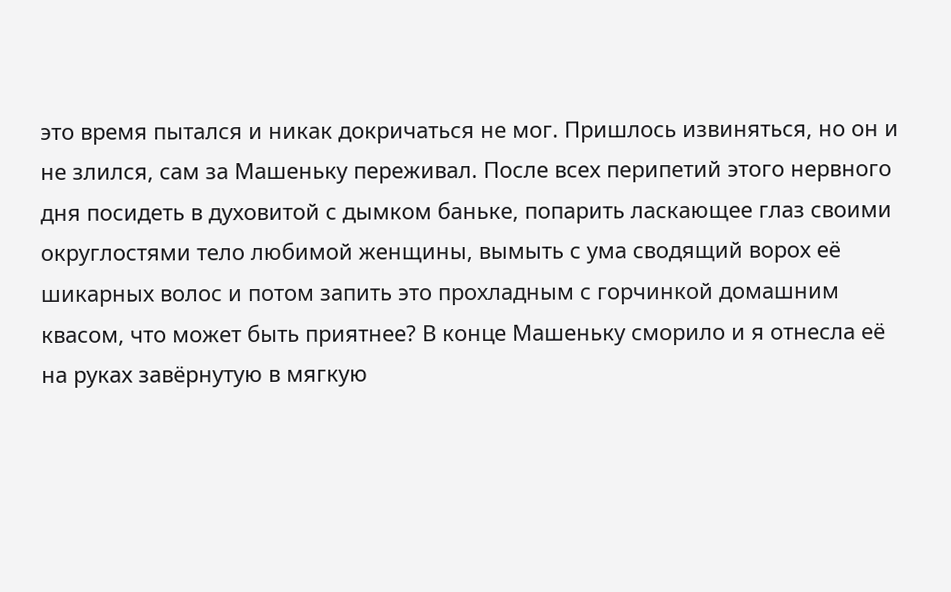это время пытался и никак докричаться не мог. Пришлось извиняться, но он и не злился, сам за Машеньку переживал. После всех перипетий этого нервного дня посидеть в духовитой с дымком баньке, попарить ласкающее глаз своими округлостями тело любимой женщины, вымыть с ума сводящий ворох её шикарных волос и потом запить это прохладным с горчинкой домашним квасом, что может быть приятнее? В конце Машеньку сморило и я отнесла её на руках завёрнутую в мягкую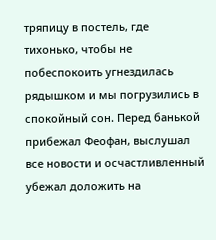тряпицу в постель, где тихонько, чтобы не побеспокоить угнездилась рядышком и мы погрузились в спокойный сон. Перед банькой прибежал Феофан, выслушал все новости и осчастливленный убежал доложить на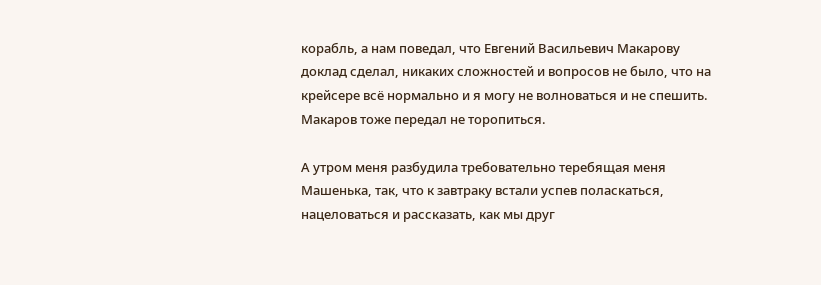корабль, а нам поведал, что Евгений Васильевич Макарову доклад сделал, никаких сложностей и вопросов не было, что на крейсере всё нормально и я могу не волноваться и не спешить. Макаров тоже передал не торопиться.

А утром меня разбудила требовательно теребящая меня Машенька, так, что к завтраку встали успев поласкаться, нацеловаться и рассказать, как мы друг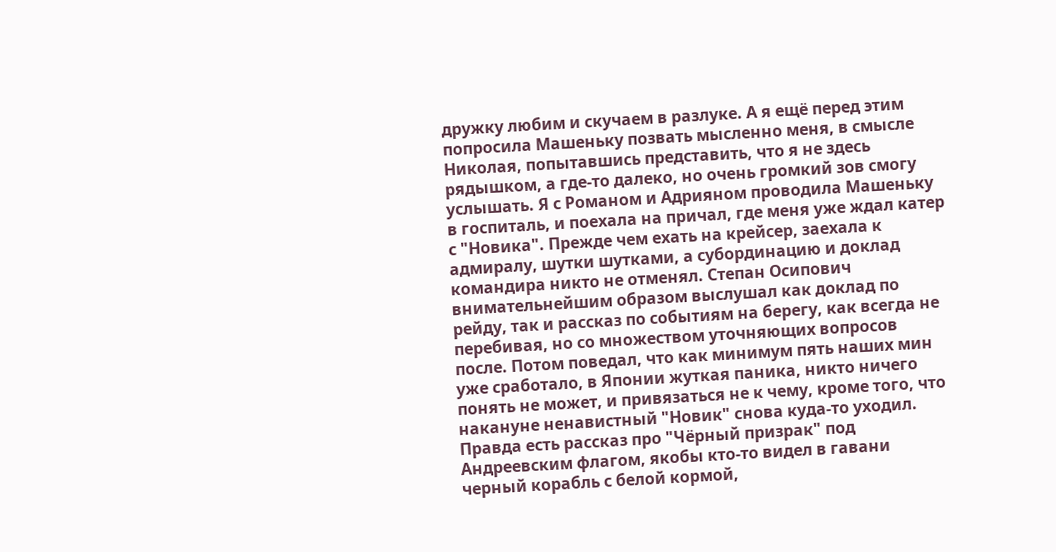дружку любим и скучаем в разлуке. А я ещё перед этим попросила Машеньку позвать мысленно меня, в смысле Николая, попытавшись представить, что я не здесь рядышком, а где-то далеко, но очень громкий зов смогу услышать. Я с Романом и Адрияном проводила Машеньку в госпиталь, и поехала на причал, где меня уже ждал катер с "Новика". Прежде чем ехать на крейсер, заехала к адмиралу, шутки шутками, а субординацию и доклад командира никто не отменял. Степан Осипович внимательнейшим образом выслушал как доклад по рейду, так и рассказ по событиям на берегу, как всегда не перебивая, но со множеством уточняющих вопросов после. Потом поведал, что как минимум пять наших мин уже сработало, в Японии жуткая паника, никто ничего понять не может, и привязаться не к чему, кроме того, что накануне ненавистный "Новик" снова куда-то уходил. Правда есть рассказ про "Чёрный призрак" под Андреевским флагом, якобы кто-то видел в гавани черный корабль с белой кормой,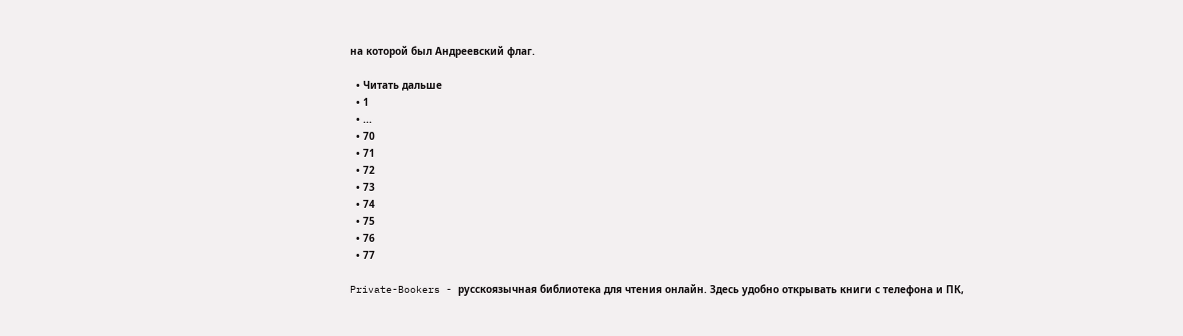на которой был Андреевский флаг.

  • Читать дальше
  • 1
  • ...
  • 70
  • 71
  • 72
  • 73
  • 74
  • 75
  • 76
  • 77

Private-Bookers - русскоязычная библиотека для чтения онлайн. Здесь удобно открывать книги с телефона и ПК,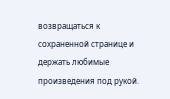возвращаться к сохраненной странице и держать любимые произведения под рукой.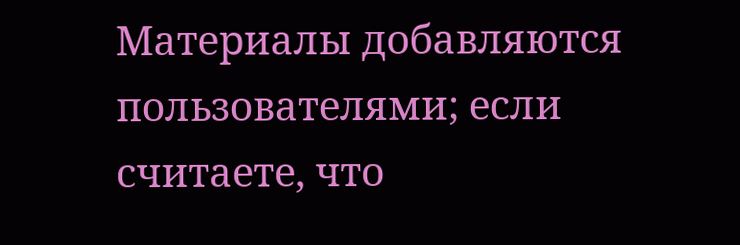Материалы добавляются пользователями; если считаете, что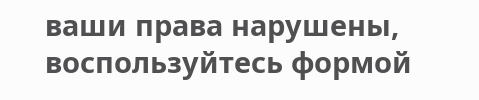ваши права нарушены, воспользуйтесь формой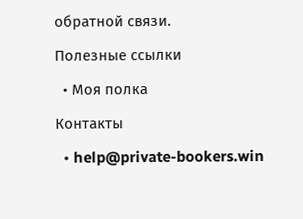обратной связи.

Полезные ссылки

  • Моя полка

Контакты

  • help@private-bookers.win